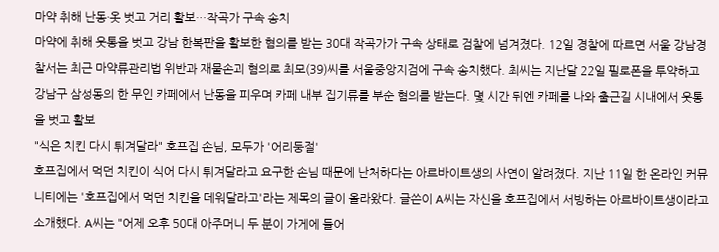마약 취해 난동·옷 벗고 거리 활보…작곡가 구속 송치
마약에 취해 웃통을 벗고 강남 한복판을 활보한 혐의를 받는 30대 작곡가가 구속 상태로 검찰에 넘겨졌다. 12일 경찰에 따르면 서울 강남경찰서는 최근 마약류관리법 위반과 재물손괴 혐의로 최모(39)씨를 서울중앙지검에 구속 송치했다. 최씨는 지난달 22일 필로폰을 투약하고 강남구 삼성동의 한 무인 카페에서 난동을 피우며 카페 내부 집기류를 부순 혐의를 받는다. 몇 시간 뒤엔 카페를 나와 출근길 시내에서 웃통을 벗고 활보
"식은 치킨 다시 튀겨달라" 호프집 손님, 모두가 '어리둥절'
호프집에서 먹던 치킨이 식어 다시 튀겨달라고 요구한 손님 때문에 난처하다는 아르바이트생의 사연이 알려졌다. 지난 11일 한 온라인 커뮤니티에는 '호프집에서 먹던 치킨을 데워달라고'라는 제목의 글이 올라왔다. 글쓴이 A씨는 자신을 호프집에서 서빙하는 아르바이트생이라고 소개했다. A씨는 "어제 오후 50대 아주머니 두 분이 가게에 들어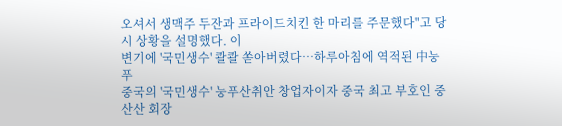오셔서 생맥주 두잔과 프라이드치킨 한 마리를 주문했다"고 당시 상황을 설명했다. 이
변기에 '국민생수' 콸콸 쏟아버렸다…하루아침에 역적된 中눙푸
중국의 '국민생수' 눙푸산취안 창업자이자 중국 최고 부호인 중산산 회장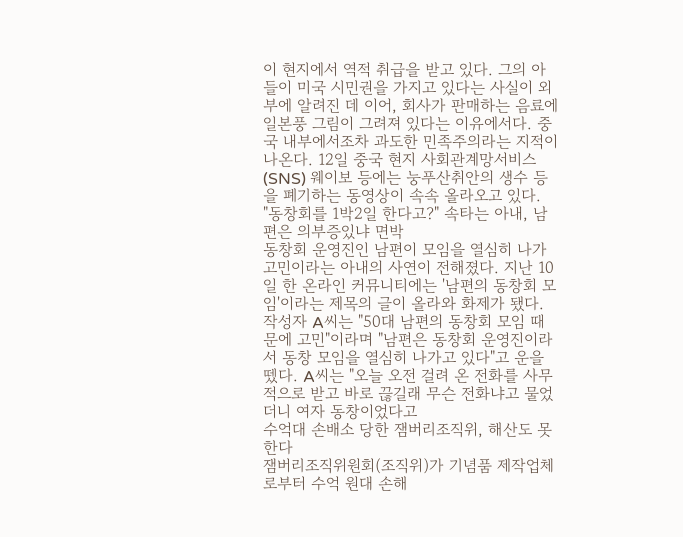이 현지에서 역적 취급을 받고 있다. 그의 아들이 미국 시민권을 가지고 있다는 사실이 외부에 알려진 데 이어, 회사가 판매하는 음료에 일본풍 그림이 그려져 있다는 이유에서다. 중국 내부에서조차 과도한 민족주의라는 지적이 나온다. 12일 중국 현지 사회관계망서비스(SNS) 웨이보 등에는 눙푸산취안의 생수 등을 폐기하는 동영상이 속속 올라오고 있다.
"동창회를 1박2일 한다고?" 속타는 아내, 남편은 의부증있냐 면박
동창회 운영진인 남편이 모임을 열심히 나가 고민이라는 아내의 사연이 전해졌다. 지난 10일 한 온라인 커뮤니티에는 '남편의 동창회 모임'이라는 제목의 글이 올라와 화제가 됐다. 작성자 A씨는 "50대 남편의 동창회 모임 때문에 고민"이라며 "남편은 동창회 운영진이라서 동창 모임을 열심히 나가고 있다"고 운을 뗐다. A씨는 "오늘 오전 걸려 온 전화를 사무적으로 받고 바로 끊길래 무슨 전화냐고 물었더니 여자 동창이었다고
수억대 손배소 당한 잼버리조직위, 해산도 못한다
잼버리조직위원회(조직위)가 기념품 제작업체로부터 수억 원대 손해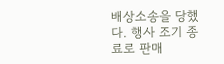배상소송을 당했다. 행사 조기 종료로 판매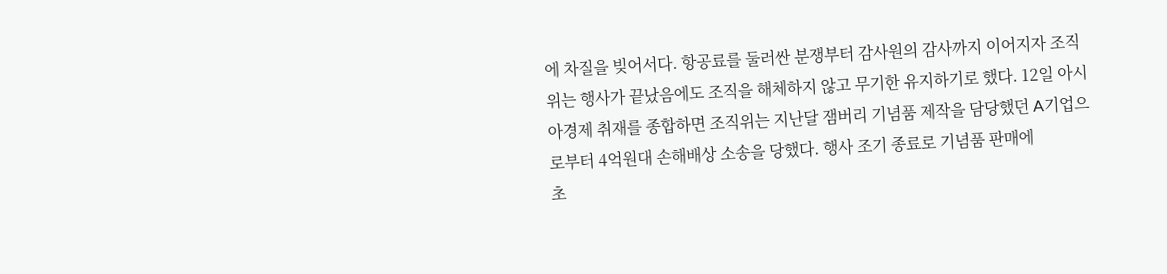에 차질을 빚어서다. 항공료를 둘러싼 분쟁부터 감사원의 감사까지 이어지자 조직위는 행사가 끝났음에도 조직을 해체하지 않고 무기한 유지하기로 했다. 12일 아시아경제 취재를 종합하면 조직위는 지난달 잼버리 기념품 제작을 담당했던 A기업으로부터 4억원대 손해배상 소송을 당했다. 행사 조기 종료로 기념품 판매에
초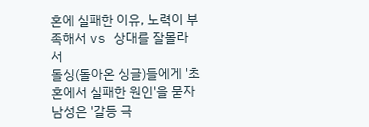혼에 실패한 이유, 노력이 부족해서 vs 상대를 잘몰라서
돌싱(돌아온 싱글)들에게 '초혼에서 실패한 원인'을 묻자 남성은 '갈등 극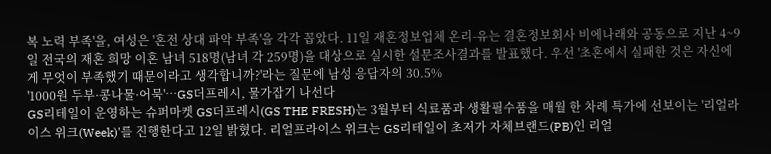복 노력 부족'을, 여성은 '혼전 상대 파악 부족'을 각각 꼽았다. 11일 재혼정보업체 온리-유는 결혼정보회사 비에나래와 공동으로 지난 4~9일 전국의 재혼 희망 이혼 남녀 518명(남녀 각 259명)을 대상으로 실시한 설문조사결과를 발표했다. 우선 '초혼에서 실패한 것은 자신에게 무엇이 부족했기 때문이라고 생각합니까?'라는 질문에 남성 응답자의 30.5%
'1000원 두부·콩나물·어묵'…GS더프레시, 물가잡기 나선다
GS리테일이 운영하는 슈퍼마켓 GS더프레시(GS THE FRESH)는 3월부터 식료품과 생활필수품을 매월 한 차례 특가에 선보이는 '리얼라이스 위크(Week)'를 진행한다고 12일 밝혔다. 리얼프라이스 위크는 GS리테일이 초저가 자체브랜드(PB)인 리얼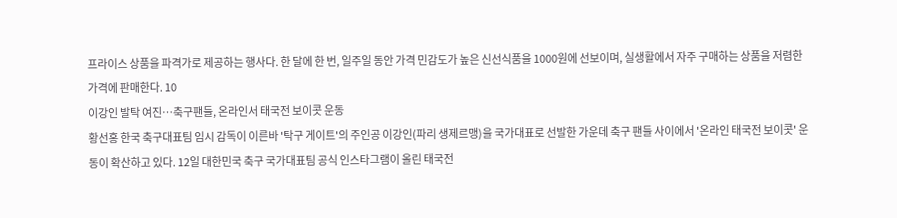프라이스 상품을 파격가로 제공하는 행사다. 한 달에 한 번, 일주일 동안 가격 민감도가 높은 신선식품을 1000원에 선보이며, 실생활에서 자주 구매하는 상품을 저렴한 가격에 판매한다. 10
이강인 발탁 여진…축구팬들, 온라인서 태국전 보이콧 운동
황선홍 한국 축구대표팀 임시 감독이 이른바 '탁구 게이트'의 주인공 이강인(파리 생제르맹)을 국가대표로 선발한 가운데 축구 팬들 사이에서 '온라인 태국전 보이콧' 운동이 확산하고 있다. 12일 대한민국 축구 국가대표팀 공식 인스타그램이 올린 태국전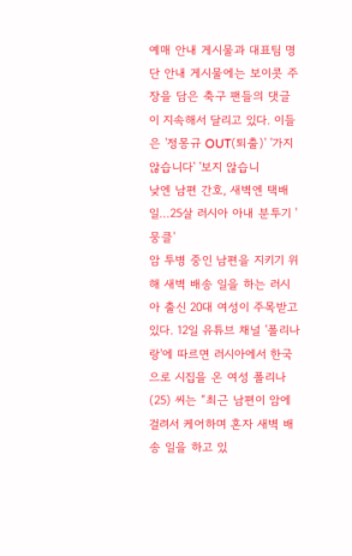예매 안내 게시물과 대표팀 명단 안내 게시물에는 보이콧 주장을 담은 축구 팬들의 댓글이 지속해서 달리고 있다. 이들은 '정몽규 OUT(퇴출)' '가지 않습니다' '보지 않습니
낮엔 남편 간호, 새벽엔 택배 일…25살 러시아 아내 분투기 '뭉클'
암 투병 중인 남편을 지키기 위해 새벽 배송 일을 하는 러시아 출신 20대 여성이 주목받고 있다. 12일 유튜브 채널 '폴리나랑'에 따르면 러시아에서 한국으로 시집을 온 여성 폴리나(25) 씨는 “최근 남편이 암에 걸려서 케어하며 혼자 새벽 배송 일을 하고 있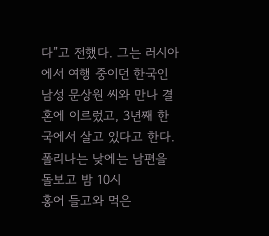다”고 전했다. 그는 러시아에서 여행 중이던 한국인 남성 문상원 씨와 만나 결혼에 이르렀고, 3년째 한국에서 살고 있다고 한다. 폴리나는 낮에는 남편을 돌보고 밤 10시
홍어 들고와 먹은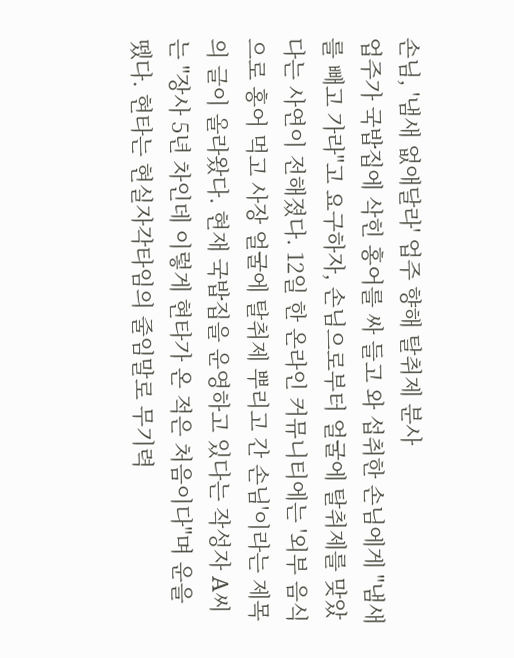손님, '냄새 없애달라' 업주 향해 탈취제 분사
업주가 국밥집에 삭힌 홍어를 싸 들고 와 섭취한 손님에게 "냄새를 빼고 가라"고 요구하자, 손님으로부터 얼굴에 탈취제를 맞았다는 사연이 전해졌다. 12일 한 온라인 커뮤니티에는 '외부 음식으로 홍어 먹고 사장 얼굴에 탈취제 뿌리고 간 손님'이라는 제목의 글이 올라왔다. 현재 국밥집을 운영하고 있다는 작성자 A씨는 "장사 5년 차인데 이렇게 현타가 온 적은 처음이다"며 운을 뗐다. 현타는 현실자각타임의 줄임말로 무기력